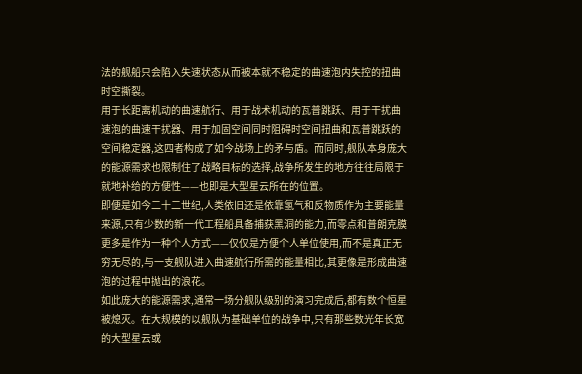法的舰船只会陷入失速状态从而被本就不稳定的曲速泡内失控的扭曲时空撕裂。
用于长距离机动的曲速航行、用于战术机动的瓦普跳跃、用于干扰曲速泡的曲速干扰器、用于加固空间同时阻碍时空间扭曲和瓦普跳跃的空间稳定器,这四者构成了如今战场上的矛与盾。而同时,舰队本身庞大的能源需求也限制住了战略目标的选择,战争所发生的地方往往局限于就地补给的方便性——也即是大型星云所在的位置。
即便是如今二十二世纪,人类依旧还是依靠氢气和反物质作为主要能量来源,只有少数的新一代工程船具备捕获黑洞的能力,而零点和普朗克膜更多是作为一种个人方式——仅仅是方便个人单位使用,而不是真正无穷无尽的,与一支舰队进入曲速航行所需的能量相比,其更像是形成曲速泡的过程中抛出的浪花。
如此庞大的能源需求,通常一场分舰队级别的演习完成后,都有数个恒星被熄灭。在大规模的以舰队为基础单位的战争中,只有那些数光年长宽的大型星云或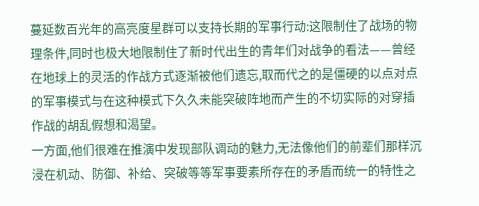蔓延数百光年的高亮度星群可以支持长期的军事行动:这限制住了战场的物理条件,同时也极大地限制住了新时代出生的青年们对战争的看法——曾经在地球上的灵活的作战方式逐渐被他们遗忘,取而代之的是僵硬的以点对点的军事模式与在这种模式下久久未能突破阵地而产生的不切实际的对穿插作战的胡乱假想和渴望。
一方面,他们很难在推演中发现部队调动的魅力,无法像他们的前辈们那样沉浸在机动、防御、补给、突破等等军事要素所存在的矛盾而统一的特性之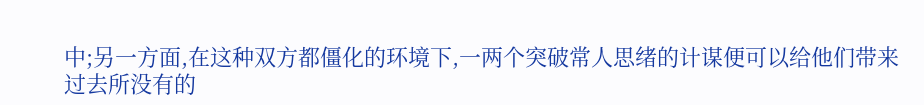中;另一方面,在这种双方都僵化的环境下,一两个突破常人思绪的计谋便可以给他们带来过去所没有的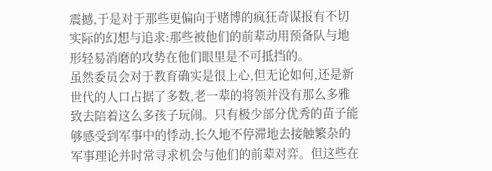震撼,于是对于那些更偏向于赌博的疯狂奇谋报有不切实际的幻想与追求:那些被他们的前辈动用预备队与地形轻易消磨的攻势在他们眼里是不可抵挡的。
虽然委员会对于教育确实是很上心,但无论如何,还是新世代的人口占据了多数,老一辈的将领并没有那么多雅致去陪着这么多孩子玩闹。只有极少部分优秀的苗子能够感受到军事中的悸动,长久地不停滞地去接触繁杂的军事理论并时常寻求机会与他们的前辈对弈。但这些在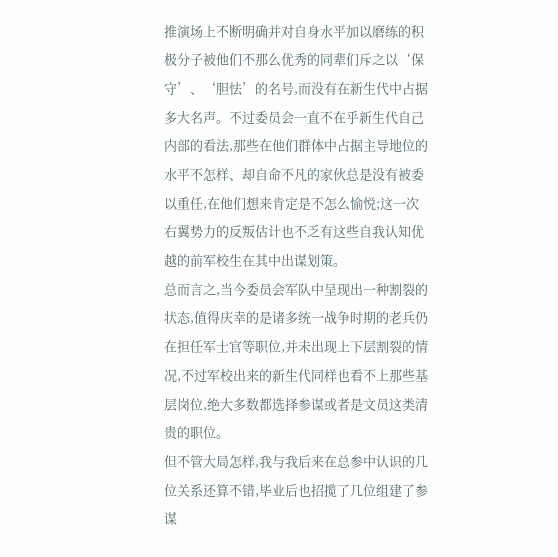推演场上不断明确并对自身水平加以磨练的积极分子被他们不那么优秀的同辈们斥之以‘保守’、‘胆怯’的名号,而没有在新生代中占据多大名声。不过委员会一直不在乎新生代自己内部的看法,那些在他们群体中占据主导地位的水平不怎样、却自命不凡的家伙总是没有被委以重任,在他们想来肯定是不怎么愉悦;这一次右翼势力的反叛估计也不乏有这些自我认知优越的前军校生在其中出谋划策。
总而言之,当今委员会军队中呈现出一种割裂的状态,值得庆幸的是诸多统一战争时期的老兵仍在担任军士官等职位,并未出现上下层割裂的情况,不过军校出来的新生代同样也看不上那些基层岗位,绝大多数都选择参谋或者是文员这类清贵的职位。
但不管大局怎样,我与我后来在总参中认识的几位关系还算不错,毕业后也招揽了几位组建了参谋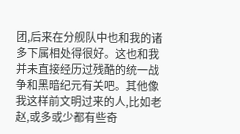团,后来在分舰队中也和我的诸多下属相处得很好。这也和我并未直接经历过残酷的统一战争和黑暗纪元有关吧。其他像我这样前文明过来的人,比如老赵,或多或少都有些奇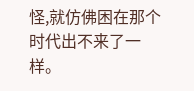怪,就仿佛困在那个时代出不来了一样。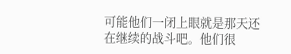可能他们一闭上眼就是那天还在继续的战斗吧。他们很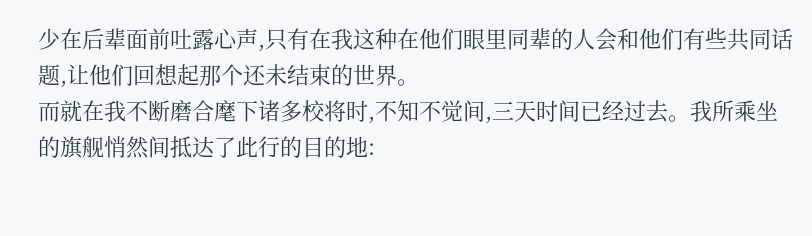少在后辈面前吐露心声,只有在我这种在他们眼里同辈的人会和他们有些共同话题,让他们回想起那个还未结束的世界。
而就在我不断磨合麾下诸多校将时,不知不觉间,三天时间已经过去。我所乘坐的旗舰悄然间抵达了此行的目的地: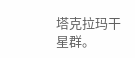塔克拉玛干星群。